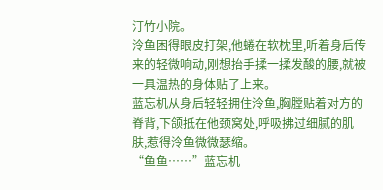汀竹小院。
泠鱼困得眼皮打架,他蜷在软枕里,听着身后传来的轻微响动,刚想抬手揉一揉发酸的腰,就被一具温热的身体贴了上来。
蓝忘机从身后轻轻拥住泠鱼,胸膛贴着对方的脊背,下颌抵在他颈窝处,呼吸拂过细腻的肌肤,惹得泠鱼微微瑟缩。
“鱼鱼……”蓝忘机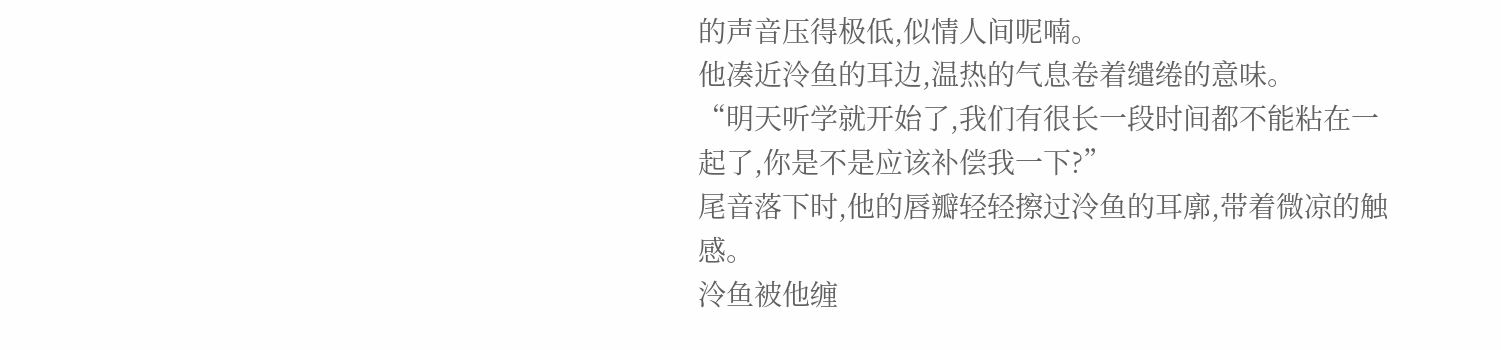的声音压得极低,似情人间呢喃。
他凑近泠鱼的耳边,温热的气息卷着缱绻的意味。
“明天听学就开始了,我们有很长一段时间都不能粘在一起了,你是不是应该补偿我一下?”
尾音落下时,他的唇瓣轻轻擦过泠鱼的耳廓,带着微凉的触感。
泠鱼被他缠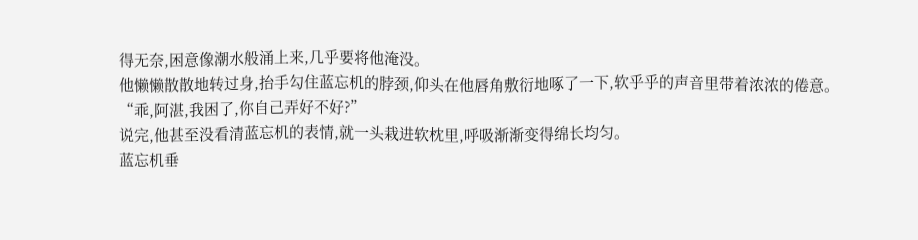得无奈,困意像潮水般涌上来,几乎要将他淹没。
他懒懒散散地转过身,抬手勾住蓝忘机的脖颈,仰头在他唇角敷衍地啄了一下,软乎乎的声音里带着浓浓的倦意。
“乖,阿湛,我困了,你自己弄好不好?”
说完,他甚至没看清蓝忘机的表情,就一头栽进软枕里,呼吸渐渐变得绵长均匀。
蓝忘机垂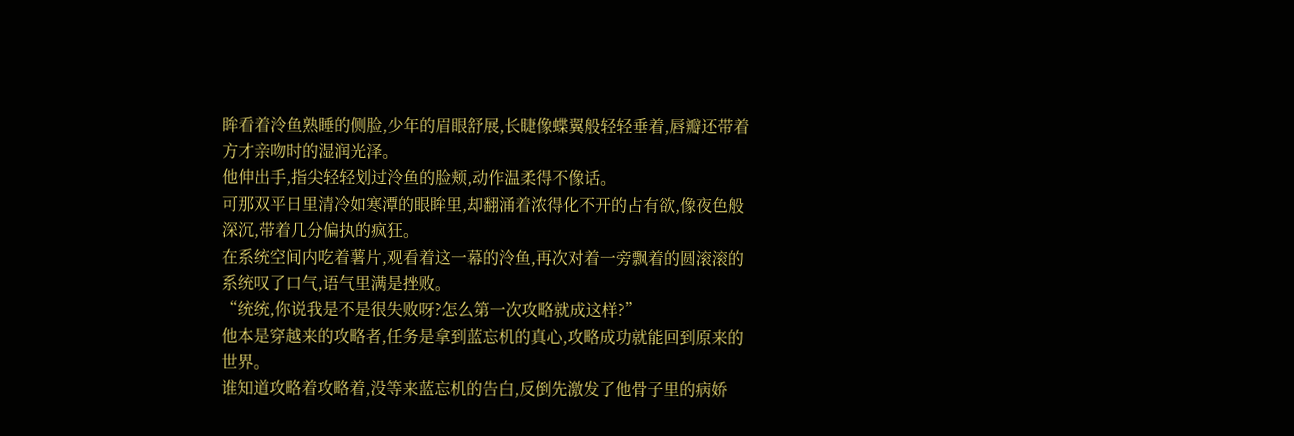眸看着泠鱼熟睡的侧脸,少年的眉眼舒展,长睫像蝶翼般轻轻垂着,唇瓣还带着方才亲吻时的湿润光泽。
他伸出手,指尖轻轻划过泠鱼的脸颊,动作温柔得不像话。
可那双平日里清冷如寒潭的眼眸里,却翻涌着浓得化不开的占有欲,像夜色般深沉,带着几分偏执的疯狂。
在系统空间内吃着薯片,观看着这一幕的泠鱼,再次对着一旁飘着的圆滚滚的系统叹了口气,语气里满是挫败。
“统统,你说我是不是很失败呀?怎么第一次攻略就成这样?”
他本是穿越来的攻略者,任务是拿到蓝忘机的真心,攻略成功就能回到原来的世界。
谁知道攻略着攻略着,没等来蓝忘机的告白,反倒先激发了他骨子里的病娇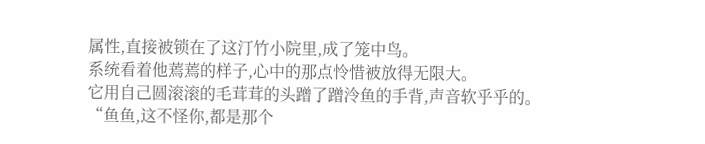属性,直接被锁在了这汀竹小院里,成了笼中鸟。
系统看着他蔫蔫的样子,心中的那点怜惜被放得无限大。
它用自己圆滚滚的毛茸茸的头蹭了蹭泠鱼的手背,声音软乎乎的。
“鱼鱼,这不怪你,都是那个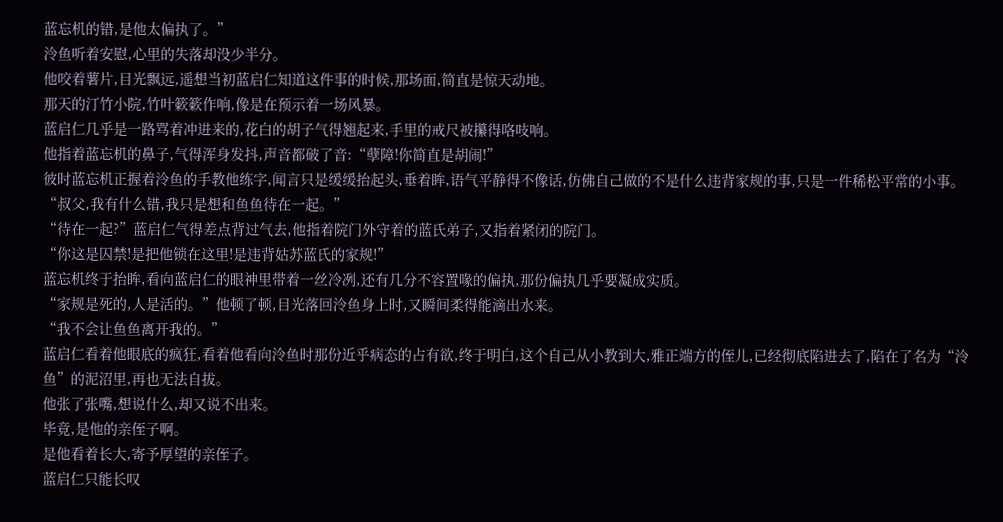蓝忘机的错,是他太偏执了。”
泠鱼听着安慰,心里的失落却没少半分。
他咬着薯片,目光飘远,遥想当初蓝启仁知道这件事的时候,那场面,简直是惊天动地。
那天的汀竹小院,竹叶簌簌作响,像是在预示着一场风暴。
蓝启仁几乎是一路骂着冲进来的,花白的胡子气得翘起来,手里的戒尺被攥得咯吱响。
他指着蓝忘机的鼻子,气得浑身发抖,声音都破了音:“孽障!你简直是胡闹!”
彼时蓝忘机正握着泠鱼的手教他练字,闻言只是缓缓抬起头,垂着眸,语气平静得不像话,仿佛自己做的不是什么违背家规的事,只是一件稀松平常的小事。
“叔父,我有什么错,我只是想和鱼鱼待在一起。”
“待在一起?”蓝启仁气得差点背过气去,他指着院门外守着的蓝氏弟子,又指着紧闭的院门。
“你这是囚禁!是把他锁在这里!是违背姑苏蓝氏的家规!”
蓝忘机终于抬眸,看向蓝启仁的眼神里带着一丝冷冽,还有几分不容置喙的偏执,那份偏执几乎要凝成实质。
“家规是死的,人是活的。”他顿了顿,目光落回泠鱼身上时,又瞬间柔得能滴出水来。
“我不会让鱼鱼离开我的。”
蓝启仁看着他眼底的疯狂,看着他看向泠鱼时那份近乎病态的占有欲,终于明白,这个自己从小教到大,雅正端方的侄儿,已经彻底陷进去了,陷在了名为“泠鱼”的泥沼里,再也无法自拔。
他张了张嘴,想说什么,却又说不出来。
毕竟,是他的亲侄子啊。
是他看着长大,寄予厚望的亲侄子。
蓝启仁只能长叹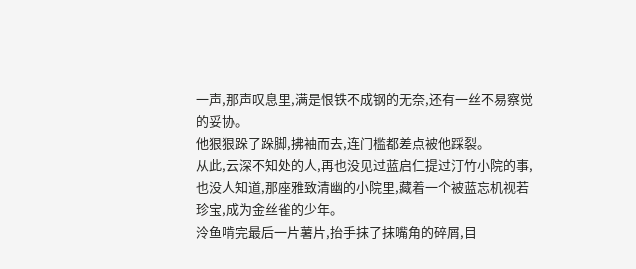一声,那声叹息里,满是恨铁不成钢的无奈,还有一丝不易察觉的妥协。
他狠狠跺了跺脚,拂袖而去,连门槛都差点被他踩裂。
从此,云深不知处的人,再也没见过蓝启仁提过汀竹小院的事,也没人知道,那座雅致清幽的小院里,藏着一个被蓝忘机视若珍宝,成为金丝雀的少年。
泠鱼啃完最后一片薯片,抬手抹了抹嘴角的碎屑,目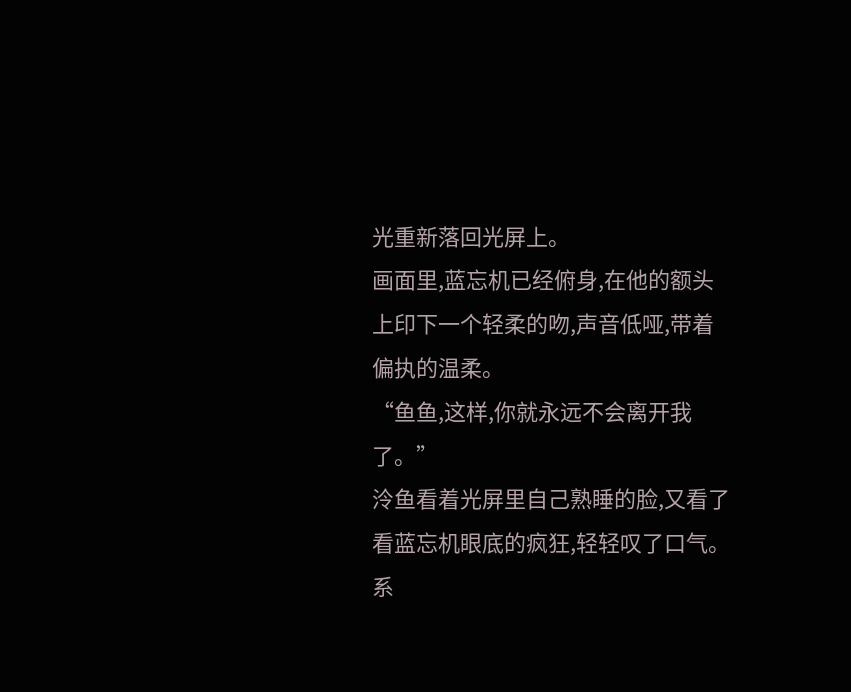光重新落回光屏上。
画面里,蓝忘机已经俯身,在他的额头上印下一个轻柔的吻,声音低哑,带着偏执的温柔。
“鱼鱼,这样,你就永远不会离开我了。”
泠鱼看着光屏里自己熟睡的脸,又看了看蓝忘机眼底的疯狂,轻轻叹了口气。
系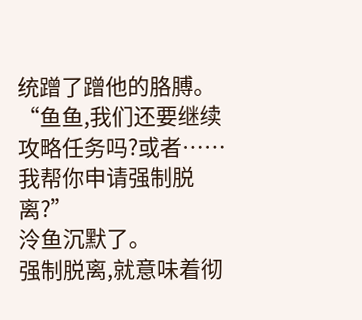统蹭了蹭他的胳膊。
“鱼鱼,我们还要继续攻略任务吗?或者……我帮你申请强制脱离?”
泠鱼沉默了。
强制脱离,就意味着彻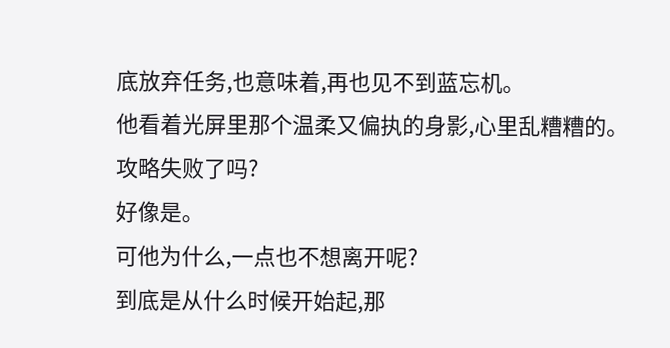底放弃任务,也意味着,再也见不到蓝忘机。
他看着光屏里那个温柔又偏执的身影,心里乱糟糟的。
攻略失败了吗?
好像是。
可他为什么,一点也不想离开呢?
到底是从什么时候开始起,那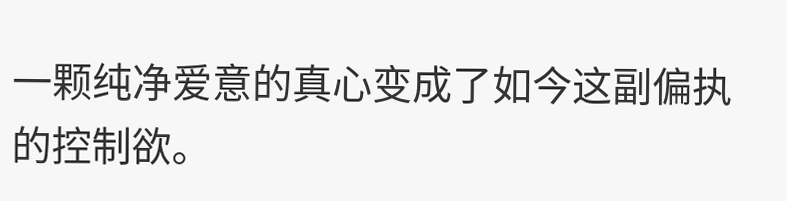一颗纯净爱意的真心变成了如今这副偏执的控制欲。